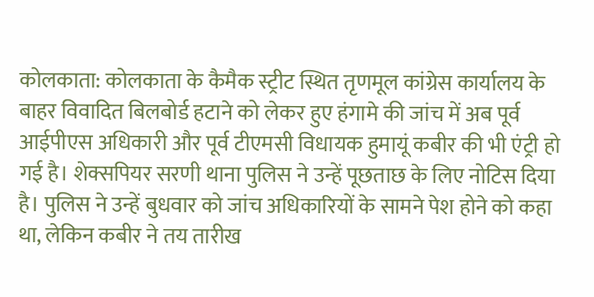कोलकाता: कोलकाता के कैमैक स्ट्रीट स्थित तृणमूल कांग्रेस कार्यालय के बाहर विवादित बिलबोर्ड हटाने को लेकर हुए हंगामे की जांच में अब पूर्व आईपीएस अधिकारी और पूर्व टीएमसी विधायक हुमायूं कबीर की भी एंट्री हो गई है। शेक्सपियर सरणी थाना पुलिस ने उन्हें पूछताछ के लिए नोटिस दिया है। पुलिस ने उन्हें बुधवार को जांच अधिकारियों के सामने पेश होने को कहा था, लेकिन कबीर ने तय तारीख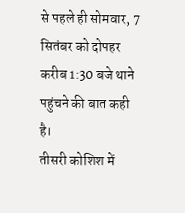से पहले ही सोमवार, 7 सितंबर को दोपहर करीब 1:30 बजे थाने पहुंचने की बात कही है।
तीसरी कोशिश में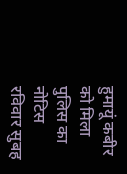हुमायूं कबीर को मिला पुलिस का नोटिस
रविवार सुबह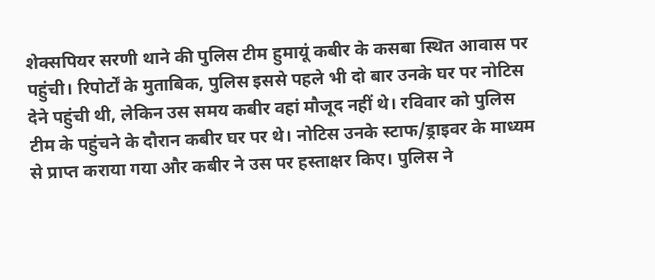शेक्सपियर सरणी थाने की पुलिस टीम हुमायूं कबीर के कसबा स्थित आवास पर पहुंची। रिपोर्टों के मुताबिक, पुलिस इससे पहले भी दो बार उनके घर पर नोटिस देने पहुंची थी, लेकिन उस समय कबीर वहां मौजूद नहीं थे। रविवार को पुलिस टीम के पहुंचने के दौरान कबीर घर पर थे। नोटिस उनके स्टाफ/ड्राइवर के माध्यम से प्राप्त कराया गया और कबीर ने उस पर हस्ताक्षर किए। पुलिस ने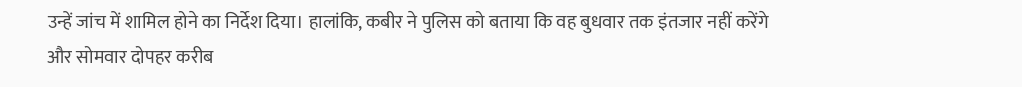उन्हें जांच में शामिल होने का निर्देश दिया। हालांकि, कबीर ने पुलिस को बताया कि वह बुधवार तक इंतजार नहीं करेंगे और सोमवार दोपहर करीब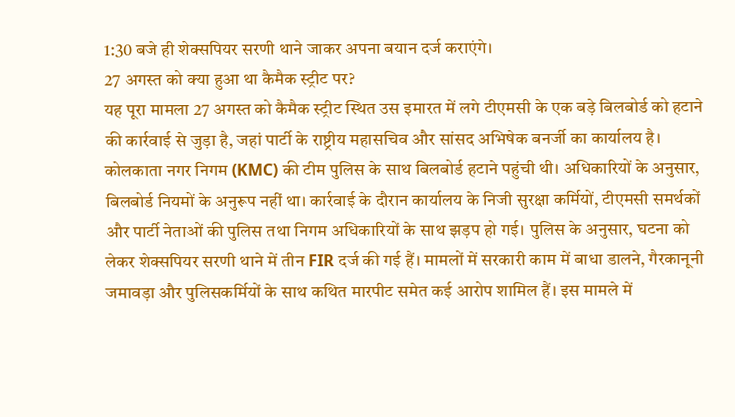1:30 बजे ही शेक्सपियर सरणी थाने जाकर अपना बयान दर्ज कराएंगे।
27 अगस्त को क्या हुआ था कैमैक स्ट्रीट पर?
यह पूरा मामला 27 अगस्त को कैमैक स्ट्रीट स्थित उस इमारत में लगे टीएमसी के एक बड़े बिलबोर्ड को हटाने की कार्रवाई से जुड़ा है, जहां पार्टी के राष्ट्रीय महासचिव और सांसद अभिषेक बनर्जी का कार्यालय है। कोलकाता नगर निगम (KMC) की टीम पुलिस के साथ बिलबोर्ड हटाने पहुंची थी। अधिकारियों के अनुसार, बिलबोर्ड नियमों के अनुरूप नहीं था। कार्रवाई के दौरान कार्यालय के निजी सुरक्षा कर्मियों, टीएमसी समर्थकों और पार्टी नेताओं की पुलिस तथा निगम अधिकारियों के साथ झड़प हो गई। पुलिस के अनुसार, घटना को लेकर शेक्सपियर सरणी थाने में तीन FIR दर्ज की गई हैं। मामलों में सरकारी काम में बाधा डालने, गैरकानूनी जमावड़ा और पुलिसकर्मियों के साथ कथित मारपीट समेत कई आरोप शामिल हैं। इस मामले में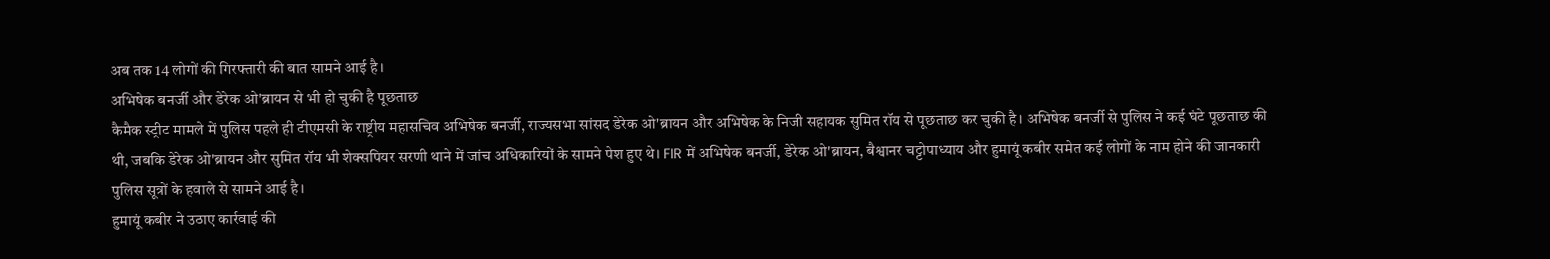अब तक 14 लोगों की गिरफ्तारी की बात सामने आई है।
अभिषेक बनर्जी और डेरेक ओ'ब्रायन से भी हो चुकी है पूछताछ
कैमैक स्ट्रीट मामले में पुलिस पहले ही टीएमसी के राष्ट्रीय महासचिव अभिषेक बनर्जी, राज्यसभा सांसद डेरेक ओ'ब्रायन और अभिषेक के निजी सहायक सुमित रॉय से पूछताछ कर चुकी है। अभिषेक बनर्जी से पुलिस ने कई घंटे पूछताछ की थी, जबकि डेरेक ओ'ब्रायन और सुमित रॉय भी शेक्सपियर सरणी थाने में जांच अधिकारियों के सामने पेश हुए थे। FIR में अभिषेक बनर्जी, डेरेक ओ'ब्रायन, बैश्वानर चट्टोपाध्याय और हुमायूं कबीर समेत कई लोगों के नाम होने की जानकारी पुलिस सूत्रों के हवाले से सामने आई है।
हुमायूं कबीर ने उठाए कार्रवाई की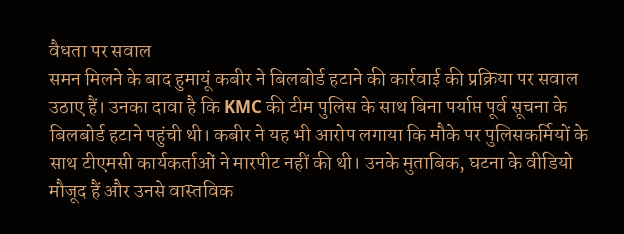वैधता पर सवाल
समन मिलने के बाद हुमायूं कबीर ने बिलबोर्ड हटाने की कार्रवाई की प्रक्रिया पर सवाल उठाए हैं। उनका दावा है कि KMC की टीम पुलिस के साथ बिना पर्याप्त पूर्व सूचना के बिलबोर्ड हटाने पहुंची थी। कबीर ने यह भी आरोप लगाया कि मौके पर पुलिसकर्मियों के साथ टीएमसी कार्यकर्ताओं ने मारपीट नहीं की थी। उनके मुताबिक, घटना के वीडियो मौजूद हैं और उनसे वास्तविक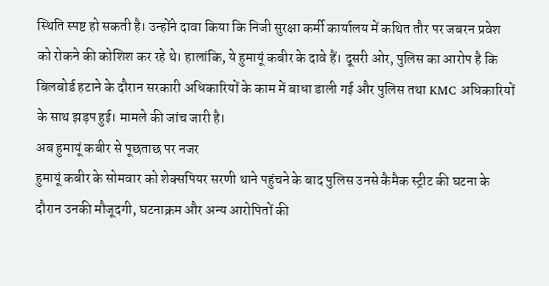स्थिति स्पष्ट हो सकती है। उन्होंने दावा किया कि निजी सुरक्षा कर्मी कार्यालय में कथित तौर पर जबरन प्रवेश को रोकने की कोशिश कर रहे थे। हालांकि, ये हुमायूं कबीर के दावे हैं। दूसरी ओर, पुलिस का आरोप है कि बिलबोर्ड हटाने के दौरान सरकारी अधिकारियों के काम में बाधा डाली गई और पुलिस तथा KMC अधिकारियों के साथ झड़प हुई। मामले की जांच जारी है।
अब हुमायूं कबीर से पूछताछ पर नजर
हुमायूं कबीर के सोमवार को शेक्सपियर सरणी थाने पहुंचने के बाद पुलिस उनसे कैमैक स्ट्रीट की घटना के दौरान उनकी मौजूदगी, घटनाक्रम और अन्य आरोपितों की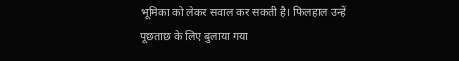भूमिका को लेकर सवाल कर सकती है। फिलहाल उन्हें पूछताछ के लिए बुलाया गया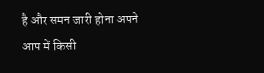है और समन जारी होना अपने आप में किसी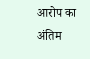आरोप का अंतिम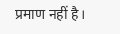प्रमाण नहीं है।